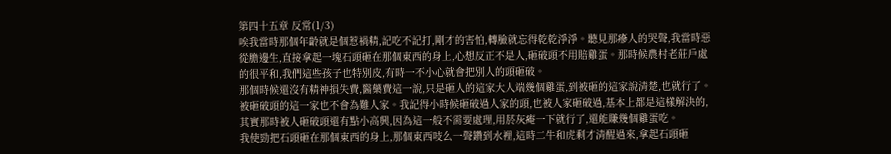第四十五章 反常(1/3)
唉我當時那個年齡就是個惹禍精,記吃不記打,剛才的害怕,轉臉就忘得乾乾淨淨。聽見那瘮人的哭聲,我當時惡從膽邊生,直接拿起一塊石頭砸在那個東西的身上,心想反正不是人,砸破頭不用賠雞蛋。那時候農村老莊戶處的很平和,我們這些孩子也特別皮,有時一不小心就會把別人的頭砸破。
那個時候還沒有精神損失費,醫藥費這一說,只是砸人的這家大人端幾個雞蛋,到被砸的這家說清楚,也就行了。被砸破頭的這一家也不會為難人家。我記得小時候砸破過人家的頭,也被人家砸破過,基本上都是這樣解決的,其實那時被人砸破頭還有點小高興,因為這一般不需要處理,用菸灰痷一下就行了,還能賺幾個雞蛋吃。
我使勁把石頭砸在那個東西的身上,那個東西吱么一聲鑽到水裡,這時二牛和虎剩才清醒過來,拿起石頭砸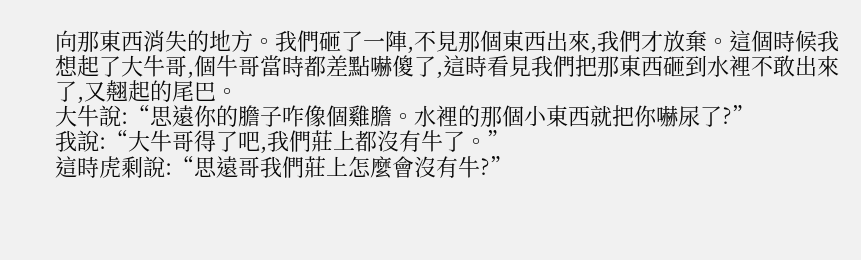向那東西消失的地方。我們砸了一陣,不見那個東西出來,我們才放棄。這個時候我想起了大牛哥,個牛哥當時都差點嚇傻了,這時看見我們把那東西砸到水裡不敢出來了,又翹起的尾巴。
大牛說:“思遠你的膽子咋像個雞膽。水裡的那個小東西就把你嚇尿了?”
我說:“大牛哥得了吧,我們莊上都沒有牛了。”
這時虎剩說:“思遠哥我們莊上怎麼會沒有牛?”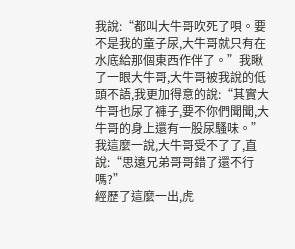我說:“都叫大牛哥吹死了唄。要不是我的童子尿,大牛哥就只有在水底給那個東西作伴了。”我瞅了一眼大牛哥,大牛哥被我說的低頭不語,我更加得意的說:“其實大牛哥也尿了褲子,要不你們聞聞,大牛哥的身上還有一股尿騷味。”
我這麼一說,大牛哥受不了了,直說:“思遠兄弟哥哥錯了還不行嗎?”
經歷了這麼一出,虎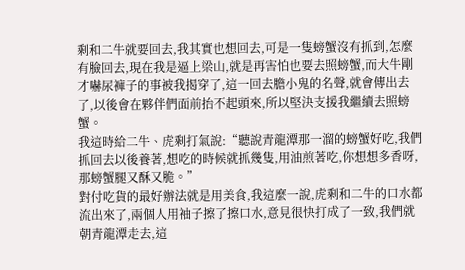剩和二牛就要回去,我其實也想回去,可是一隻螃蟹沒有抓到,怎麼有臉回去,現在我是逼上梁山,就是再害怕也要去照螃蟹,而大牛剛才嚇尿褲子的事被我揭穿了,這一回去膽小鬼的名聲,就會傳出去了,以後會在夥伴們面前抬不起頭來,所以堅決支援我繼續去照螃蟹。
我這時給二牛、虎剩打氣說:“聽說青龍潭那一溜的螃蟹好吃,我們抓回去以後養著,想吃的時候就抓幾隻,用油煎著吃,你想想多香呀,那螃蟹腿又酥又脆。”
對付吃貨的最好辦法就是用美食,我這麼一說,虎剩和二牛的口水都流出來了,兩個人用袖子擦了擦口水,意見很快打成了一致,我們就朝青龍潭走去,這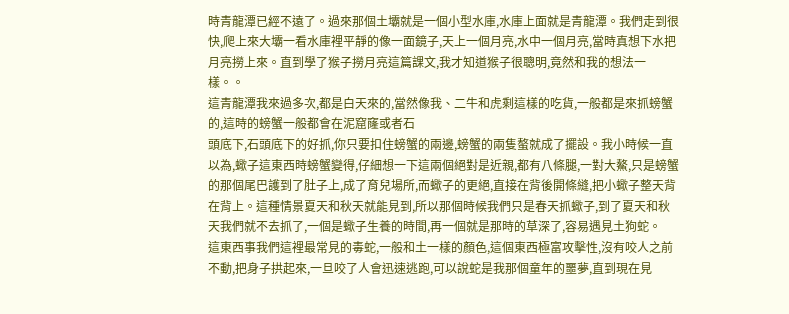時青龍潭已經不遠了。過來那個土壩就是一個小型水庫,水庫上面就是青龍潭。我們走到很快,爬上來大壩一看水庫裡平靜的像一面鏡子,天上一個月亮,水中一個月亮,當時真想下水把月亮撈上來。直到學了猴子撈月亮這篇課文,我才知道猴子很聰明,竟然和我的想法一樣。。
這青龍潭我來過多次,都是白天來的,當然像我、二牛和虎剩這樣的吃貨,一般都是來抓螃蟹的,這時的螃蟹一般都會在泥窟窿或者石
頭底下,石頭底下的好抓,你只要扣住螃蟹的兩邊,螃蟹的兩隻螯就成了擺設。我小時候一直以為,蠍子這東西時螃蟹變得,仔細想一下這兩個絕對是近親,都有八條腿,一對大鰲,只是螃蟹的那個尾巴護到了肚子上,成了育兒場所,而蠍子的更絕,直接在背後開條縫,把小蠍子整天背在背上。這種情景夏天和秋天就能見到,所以那個時候我們只是春天抓蠍子,到了夏天和秋天我們就不去抓了,一個是蠍子生養的時間,再一個就是那時的草深了,容易遇見土狗蛇。
這東西事我們這裡最常見的毒蛇,一般和土一樣的顏色,這個東西極富攻擊性,沒有咬人之前不動,把身子拱起來,一旦咬了人會迅速逃跑,可以說蛇是我那個童年的噩夢,直到現在見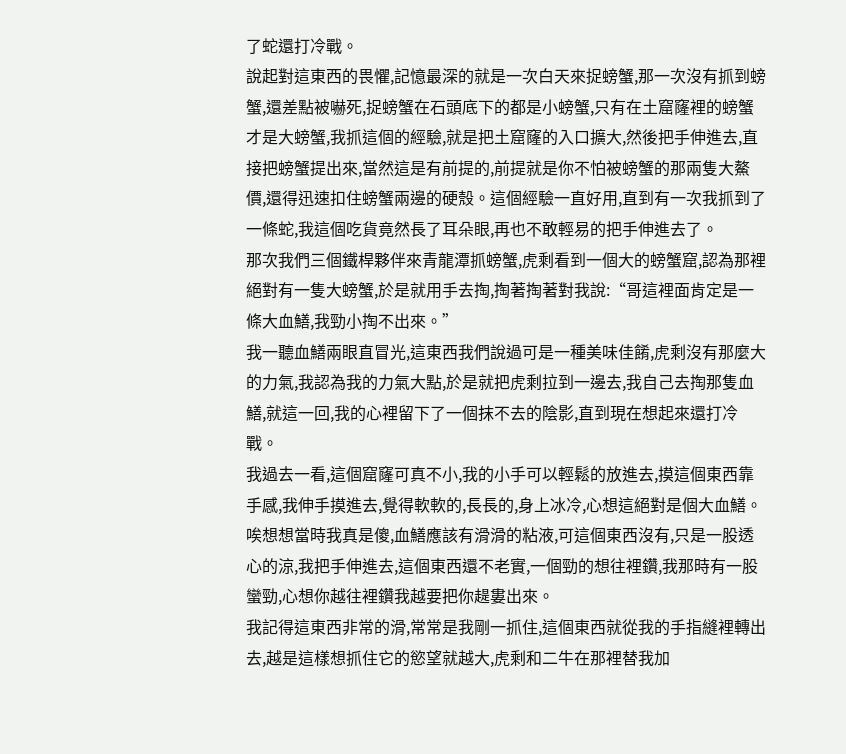了蛇還打冷戰。
說起對這東西的畏懼,記憶最深的就是一次白天來捉螃蟹,那一次沒有抓到螃蟹,還差點被嚇死,捉螃蟹在石頭底下的都是小螃蟹,只有在土窟窿裡的螃蟹才是大螃蟹,我抓這個的經驗,就是把土窟窿的入口擴大,然後把手伸進去,直接把螃蟹提出來,當然這是有前提的,前提就是你不怕被螃蟹的那兩隻大鰲價,還得迅速扣住螃蟹兩邊的硬殼。這個經驗一直好用,直到有一次我抓到了一條蛇,我這個吃貨竟然長了耳朵眼,再也不敢輕易的把手伸進去了。
那次我們三個鐵桿夥伴來青龍潭抓螃蟹,虎剩看到一個大的螃蟹窟,認為那裡絕對有一隻大螃蟹,於是就用手去掏,掏著掏著對我說:“哥這裡面肯定是一條大血鱔,我勁小掏不出來。”
我一聽血鱔兩眼直冒光,這東西我們說過可是一種美味佳餚,虎剩沒有那麼大的力氣,我認為我的力氣大點,於是就把虎剩拉到一邊去,我自己去掏那隻血鱔,就這一回,我的心裡留下了一個抹不去的陰影,直到現在想起來還打冷戰。
我過去一看,這個窟窿可真不小,我的小手可以輕鬆的放進去,摸這個東西靠手感,我伸手摸進去,覺得軟軟的,長長的,身上冰冷,心想這絕對是個大血鱔。唉想想當時我真是傻,血鱔應該有滑滑的粘液,可這個東西沒有,只是一股透心的涼,我把手伸進去,這個東西還不老實,一個勁的想往裡鑽,我那時有一股蠻勁,心想你越往裡鑽我越要把你趧婁出來。
我記得這東西非常的滑,常常是我剛一抓住,這個東西就從我的手指縫裡轉出去,越是這樣想抓住它的慾望就越大,虎剩和二牛在那裡替我加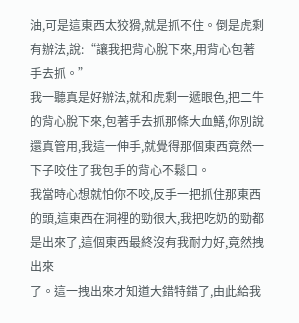油,可是這東西太狡猾,就是抓不住。倒是虎剩有辦法,說:“讓我把背心脫下來,用背心包著手去抓。”
我一聽真是好辦法,就和虎剩一遞眼色,把二牛的背心脫下來,包著手去抓那條大血鱔,你別說還真管用,我這一伸手,就覺得那個東西竟然一下子咬住了我包手的背心不鬆口。
我當時心想就怕你不咬,反手一把抓住那東西的頭,這東西在洞裡的勁很大,我把吃奶的勁都是出來了,這個東西最終沒有我耐力好,竟然拽出來
了。這一拽出來才知道大錯特錯了,由此給我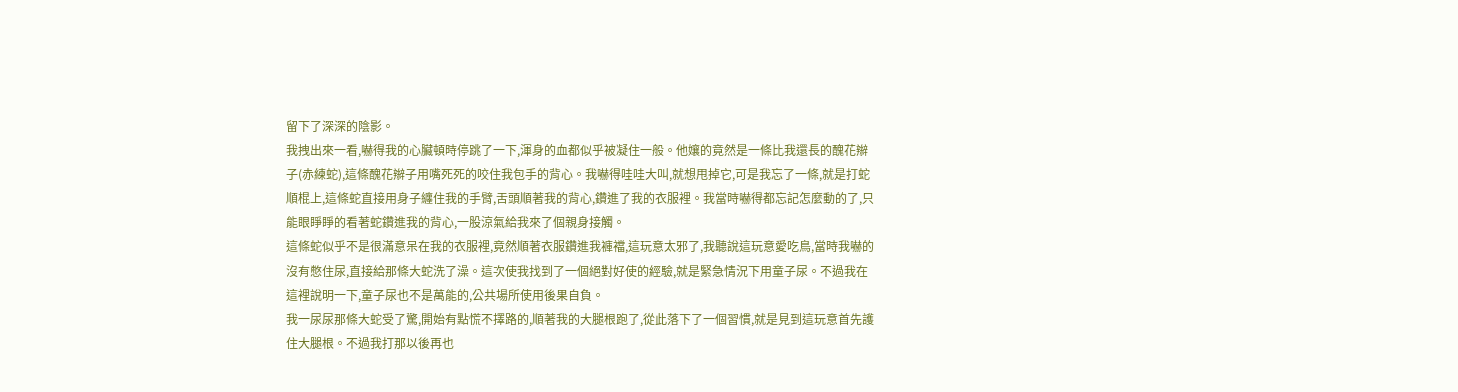留下了深深的陰影。
我拽出來一看,嚇得我的心臟頓時停跳了一下,渾身的血都似乎被凝住一般。他孃的竟然是一條比我還長的醜花辮子(赤練蛇),這條醜花辮子用嘴死死的咬住我包手的背心。我嚇得哇哇大叫,就想甩掉它,可是我忘了一條,就是打蛇順棍上,這條蛇直接用身子纏住我的手臂,舌頭順著我的背心,鑽進了我的衣服裡。我當時嚇得都忘記怎麼動的了,只能眼睜睜的看著蛇鑽進我的背心,一股涼氣給我來了個親身接觸。
這條蛇似乎不是很滿意呆在我的衣服裡,竟然順著衣服鑽進我褲襠,這玩意太邪了,我聽說這玩意愛吃鳥,當時我嚇的沒有憋住尿,直接給那條大蛇洗了澡。這次使我找到了一個絕對好使的經驗,就是緊急情況下用童子尿。不過我在這裡說明一下,童子尿也不是萬能的,公共場所使用後果自負。
我一尿尿那條大蛇受了驚,開始有點慌不擇路的,順著我的大腿根跑了,從此落下了一個習慣,就是見到這玩意首先護住大腿根。不過我打那以後再也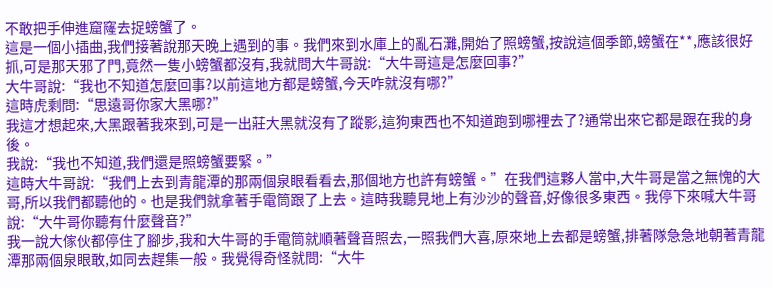不敢把手伸進窟窿去捉螃蟹了。
這是一個小插曲,我們接著說那天晚上遇到的事。我們來到水庫上的亂石灘,開始了照螃蟹,按說這個季節,螃蟹在**,應該很好抓,可是那天邪了門,竟然一隻小螃蟹都沒有,我就問大牛哥說:“大牛哥這是怎麼回事?”
大牛哥說:“我也不知道怎麼回事?以前這地方都是螃蟹,今天咋就沒有哪?”
這時虎剩問:“思遠哥你家大黑哪?”
我這才想起來,大黑跟著我來到,可是一出莊大黑就沒有了蹤影,這狗東西也不知道跑到哪裡去了?通常出來它都是跟在我的身後。
我說:“我也不知道,我們還是照螃蟹要緊。”
這時大牛哥說:“我們上去到青龍潭的那兩個泉眼看看去,那個地方也許有螃蟹。”在我們這夥人當中,大牛哥是當之無愧的大哥,所以我們都聽他的。也是我們就拿著手電筒跟了上去。這時我聽見地上有沙沙的聲音,好像很多東西。我停下來喊大牛哥說:“大牛哥你聽有什麼聲音?”
我一說大傢伙都停住了腳步,我和大牛哥的手電筒就順著聲音照去,一照我們大喜,原來地上去都是螃蟹,排著隊急急地朝著青龍潭那兩個泉眼敢,如同去趕集一般。我覺得奇怪就問:“大牛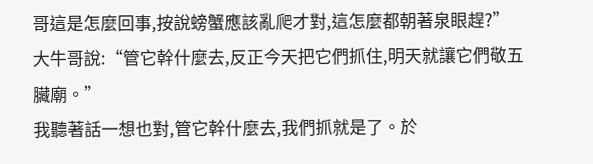哥這是怎麼回事,按說螃蟹應該亂爬才對,這怎麼都朝著泉眼趕?”
大牛哥說:“管它幹什麼去,反正今天把它們抓住,明天就讓它們敬五臟廟。”
我聽著話一想也對,管它幹什麼去,我們抓就是了。於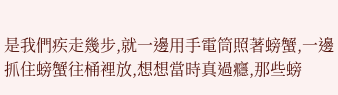是我們疾走幾步,就一邊用手電筒照著螃蟹,一邊抓住螃蟹往桶裡放,想想當時真過癮,那些螃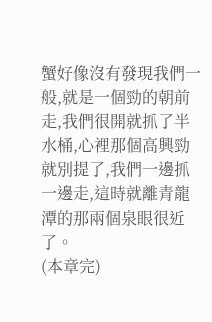蟹好像沒有發現我們一般,就是一個勁的朝前走,我們很開就抓了半水桶,心裡那個高興勁就別提了,我們一邊抓一邊走,這時就離青龍潭的那兩個泉眼很近了。
(本章完)